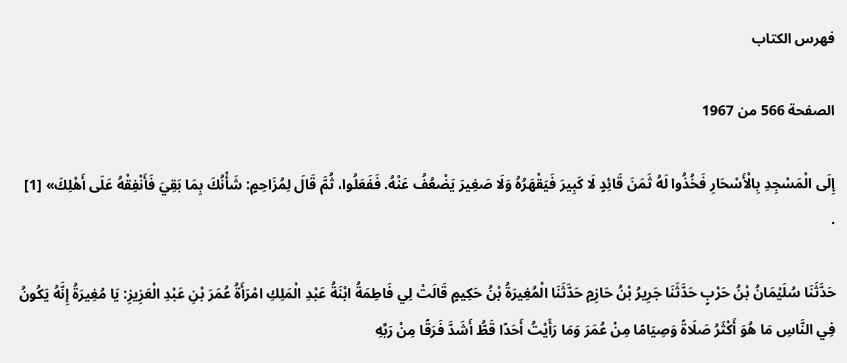فهرس الكتاب

الصفحة 566 من 1967

إِلَى الْمَسْجِدِ بِالْأَسْحَارِ فَخُذُوا لَهُ ثَمَنَ قَائِدٍ لَا كَبِيرَ فَيَقْهَرُهُ وَلَا صَغِيرَ يَضْعُفُ عَنْهُ. فَفَعَلُوا، ثُمَّ قَالَ لِمُزَاحِمٍ: شَأْنُكَ بِمَا بَقِيَ فَأَنْفِقْهُ عَلَى أَهْلِكَ» [1] .

حَدَّثَنَا سُلَيْمَانُ بْنُ حَرْبٍ حَدَّثَنَا جَرِيرُ بْنُ حَازِمٍ حَدَّثَنَا الْمُغِيرَةُ بْنُ حَكِيمٍ قَالَتْ لِي فَاطِمَةُ ابْنَةُ عَبْدِ الْمَلِكِ امْرَأَةُ عُمَرَ بْنِ عَبْدِ الْعَزِيزِ: يَا مُغِيرَةُ إِنَّهُ يَكُونُ فِي النَّاسِ مَا هُوَ أَكْثَرُ صَلَاةً وَصِيَامًا مِنْ عُمَرَ وَمَا رَأَيْتُ أَحَدًا قَطُّ أَشَدَّ فَرَقًا مِنْ رَبِّهِ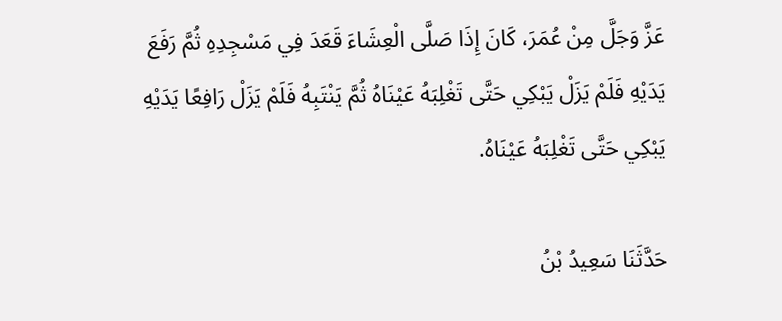عَزَّ وَجَلَّ مِنْ عُمَرَ، كَانَ إِذَا صَلَّى الْعِشَاءَ قَعَدَ فِي مَسْجِدِهِ ثُمَّ رَفَعَ يَدَيْهِ فَلَمْ يَزَلْ يَبْكِي حَتَّى تَغْلِبَهُ عَيْنَاهُ ثُمَّ يَنْتَبِهُ فَلَمْ يَزَلْ رَافِعًا يَدَيْهِ يَبْكِي حَتَّى تَغْلِبَهُ عَيْنَاهُ.

حَدَّثَنَا سَعِيدُ بْنُ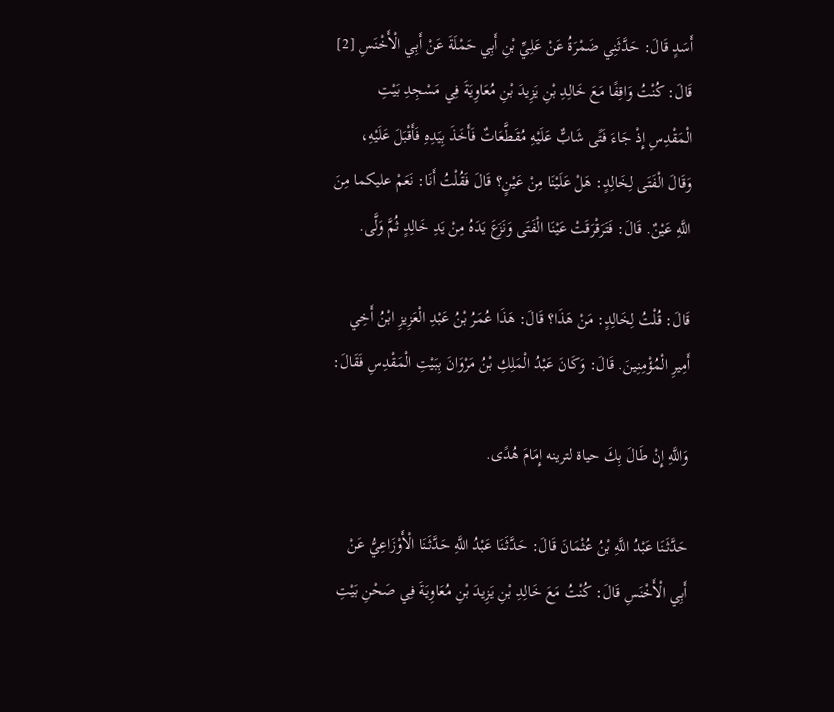أَسَدٍ قَالَ: حَدَّثَنِي ضَمْرَةُ عَنْ عَلِيِّ بْنِ أَبِي حَمْلَةَ عَنْ أَبِي الْأَخْنَسِ [2] قَالَ: كُنْتُ وَاقِفًا مَعَ خَالِدِ بْنِ يَزِيدَ بْنِ مُعَاوِيَةَ فِي مَسْجِدِ بَيْتِ الْمَقْدِسِ إِذْ جَاءَ فَتًى شَابٌّ عَلَيْهِ مُقَطَّعَاتٌ فَأَخَذَ بِيَدِهِ فَأَقْبَلَ عَلَيْهِ، وَقَالَ الْفَتَى لِخَالِدٍ: هَلْ عَلَيْنَا مِنْ عَيْنٍ؟ قَالَ فَقُلْتُ أَنَا: نَعَمْ عليكما مِنَ اللَّهِ عَيْنٌ. قَالَ: فَتَرَقْرَقَتْ عَيْنَا الْفَتَى وَنَزَعَ يَدَهُ مِنْ يَدِ خَالِدٍ ثُمَّ وَلَّى.

قَالَ: قُلْتُ لِخَالِدٍ: مَنْ هَذَا؟ قَالَ: هَذَا عُمَرُ بْنُ عَبْدِ الْعَزِيزِ ابْنُ أَخِي أَمِيرِ الْمُؤْمِنِينَ. قَالَ: وَكَانَ عَبْدُ الْمَلِكِ بْنُ مَرْوَانَ بِبَيْتِ الْمَقْدِسِ فَقَالَ:

وَاللَّهِ إِنْ طَالَ بِكَ حياة لترينه إِمَامَ هُدًى.

حَدَّثَنَا عَبْدُ اللَّهِ بْنُ عُثْمَانَ قَالَ: حَدَّثَنَا عَبْدُ اللَّهِ حَدَّثَنَا الْأَوْزَاعِيُّ عَنْ أَبِي الْأَخْنَسِ قَالَ: كُنْتُ مَعَ خَالِدِ بْنِ يَزِيدَ بْنِ مُعَاوِيَةَ فِي صَحْنِ بَيْتِ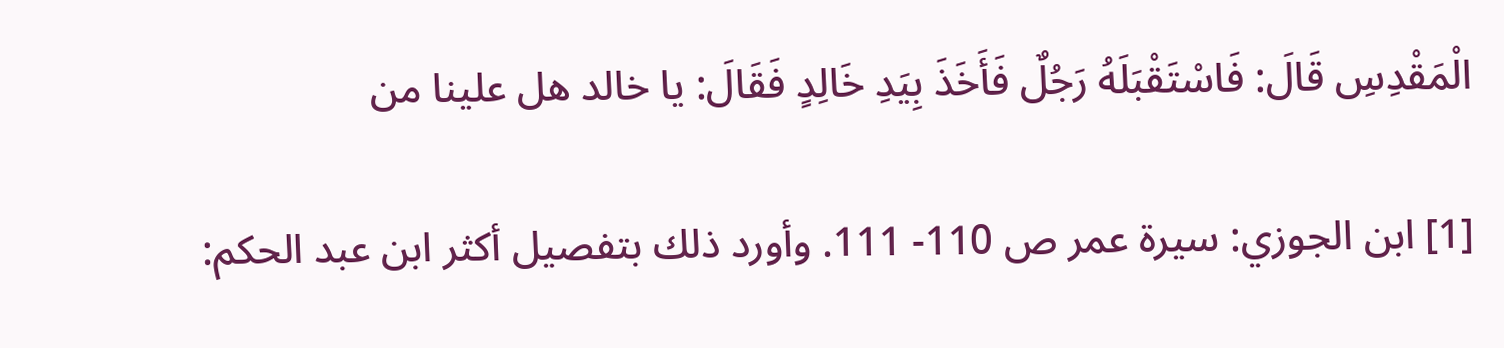الْمَقْدِسِ قَالَ: فَاسْتَقْبَلَهُ رَجُلٌ فَأَخَذَ بِيَدِ خَالِدٍ فَقَالَ: يا خالد هل علينا من

[1] ابن الجوزي: سيرة عمر ص 110- 111. وأورد ذلك بتفصيل أكثر ابن عبد الحكم: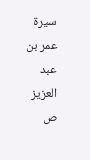سيرة عمر بن عبد العزيز ص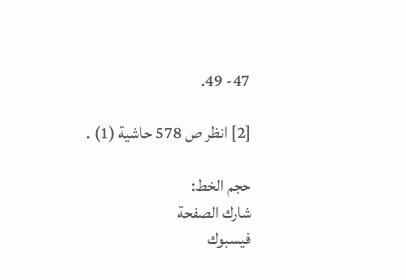47- 49.

[2] انظر ص 578 حاشية (1) .

حجم الخط:
شارك الصفحة
فيسبوك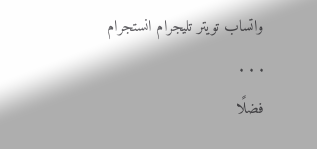واتساب تويتر تليجرام انستجرام
. . .
فضلًا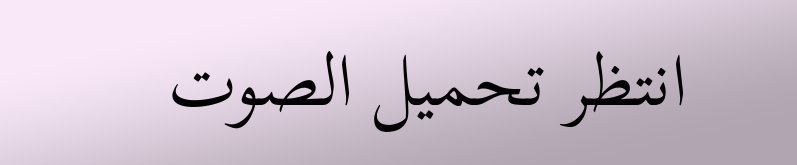انتظر تحميل الصوت